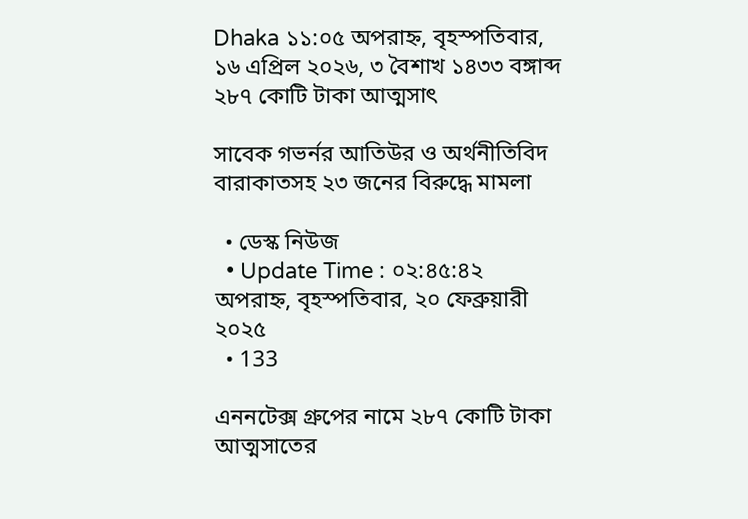Dhaka ১১:০৫ অপরাহ্ন, বৃহস্পতিবার, ১৬ এপ্রিল ২০২৬, ৩ বৈশাখ ১৪৩৩ বঙ্গাব্দ
২৮৭ কোটি টাকা আত্মসাৎ

সাবেক গভর্নর আতিউর ও অর্থনীতিবিদ বারাকাতসহ ২৩ জনের বিরুদ্ধে মামলা

  • ডেস্ক নিউজ
  • Update Time : ০২:৪৫:৪২ অপরাহ্ন, বৃহস্পতিবার, ২০ ফেব্রুয়ারী ২০২৫
  • 133

এননটেক্স গ্রুপের নামে ২৮৭ কোটি টাকা আত্মসাতের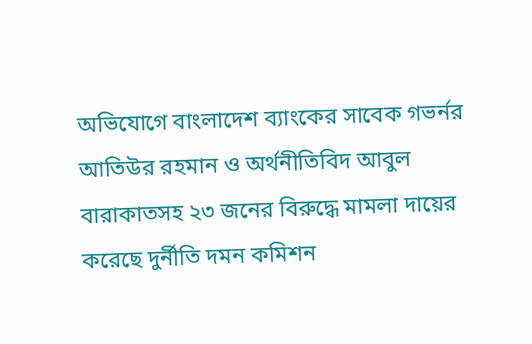অভিযোগে বাংলাদেশ ব্যাংকের সাবেক গভর্নর আতিউর রহমান ও অর্থনীতিবিদ আবুল বারাকাতসহ ২৩ জনের বিরুদ্ধে মামলা দায়ের করেছে দুর্নীতি দমন কমিশন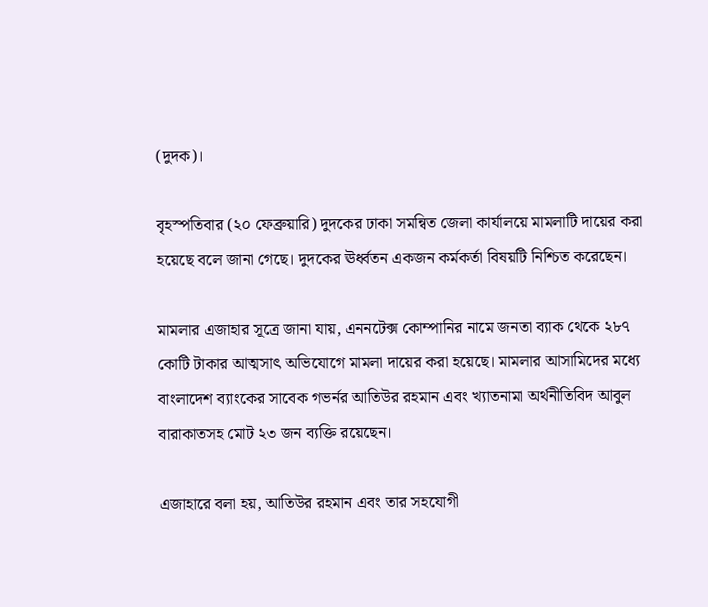(দুদক)।

বৃহস্পতিবার (২০ ফেব্রুয়ারি) দুদকের ঢাকা সমন্বিত জেলা কার্যালয়ে মামলাটি দায়ের করা হয়েছে বলে জানা গেছে। দুদকের ঊর্ধ্বতন একজন কর্মকর্তা বিষয়টি নিশ্চিত করেছেন।

মামলার এজাহার সূত্রে জানা যায়, এননটেক্স কোম্পানির নামে জনতা ব্যাক থেকে ২৮৭ কোটি টাকার আত্মসাৎ অভিযোগে মামলা দায়ের করা হয়েছে। মামলার আসামিদের মধ্যে বাংলাদেশ ব্যাংকের সাবেক গভর্নর আতিউর রহমান এবং খ্যাতনামা অর্থনীতিবিদ আবুল বারাকাতসহ মোট ২৩ জন ব্যক্তি রয়েছেন।

এজাহারে বলা হয়, আতিউর রহমান এবং তার সহযোগী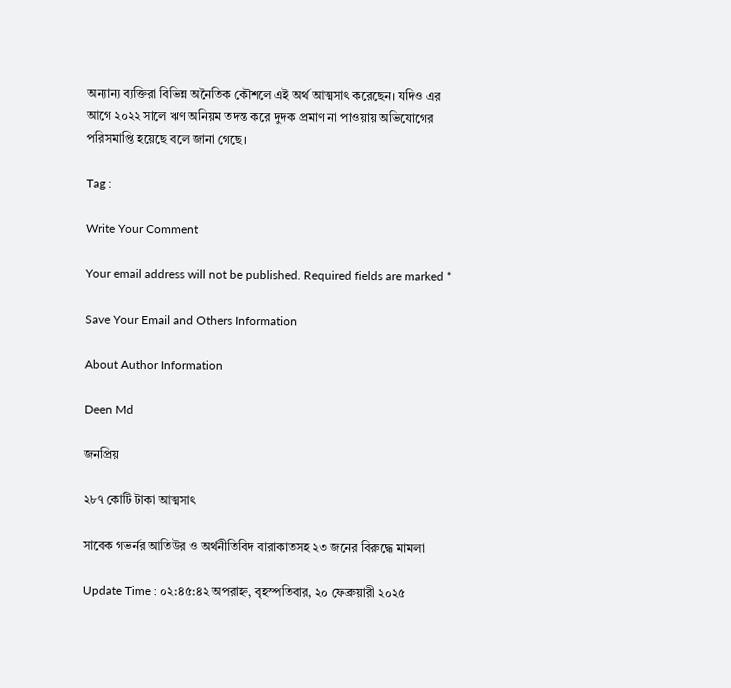অন্যান্য ব্যক্তিরা বিভিন্ন অনৈতিক কৌশলে এই অর্থ আত্মসাৎ করেছেন। যদিও এর আগে ২০২২ সালে ঋণ অনিয়ম তদন্ত করে দুদক প্রমাণ না পাওয়ায় অভিযোগের পরিসমাপ্তি হয়েছে বলে জানা গেছে।

Tag :

Write Your Comment

Your email address will not be published. Required fields are marked *

Save Your Email and Others Information

About Author Information

Deen Md

জনপ্রিয়

২৮৭ কোটি টাকা আত্মসাৎ

সাবেক গভর্নর আতিউর ও অর্থনীতিবিদ বারাকাতসহ ২৩ জনের বিরুদ্ধে মামলা

Update Time : ০২:৪৫:৪২ অপরাহ্ন, বৃহস্পতিবার, ২০ ফেব্রুয়ারী ২০২৫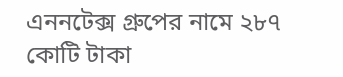এননটেক্স গ্রুপের নামে ২৮৭ কোটি টাকা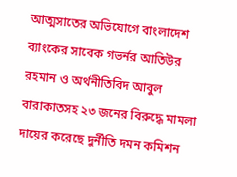আত্মসাতের অভিযোগে বাংলাদেশ ব্যাংকের সাবেক গভর্নর আতিউর রহমান ও অর্থনীতিবিদ আবুল বারাকাতসহ ২৩ জনের বিরুদ্ধে মামলা দায়ের করেছে দুর্নীতি দমন কমিশন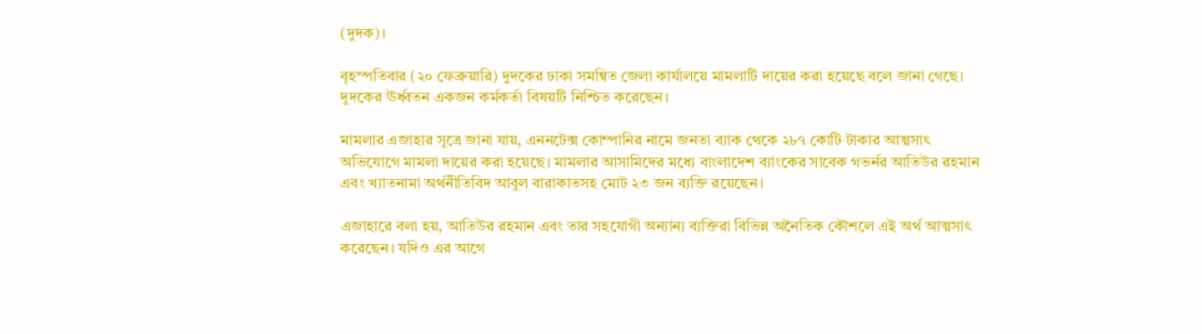(দুদক)।

বৃহস্পতিবার (২০ ফেব্রুয়ারি) দুদকের ঢাকা সমন্বিত জেলা কার্যালয়ে মামলাটি দায়ের করা হয়েছে বলে জানা গেছে। দুদকের ঊর্ধ্বতন একজন কর্মকর্তা বিষয়টি নিশ্চিত করেছেন।

মামলার এজাহার সূত্রে জানা যায়, এননটেক্স কোম্পানির নামে জনতা ব্যাক থেকে ২৮৭ কোটি টাকার আত্মসাৎ অভিযোগে মামলা দায়ের করা হয়েছে। মামলার আসামিদের মধ্যে বাংলাদেশ ব্যাংকের সাবেক গভর্নর আতিউর রহমান এবং খ্যাতনামা অর্থনীতিবিদ আবুল বারাকাতসহ মোট ২৩ জন ব্যক্তি রয়েছেন।

এজাহারে বলা হয়, আতিউর রহমান এবং তার সহযোগী অন্যান্য ব্যক্তিরা বিভিন্ন অনৈতিক কৌশলে এই অর্থ আত্মসাৎ করেছেন। যদিও এর আগে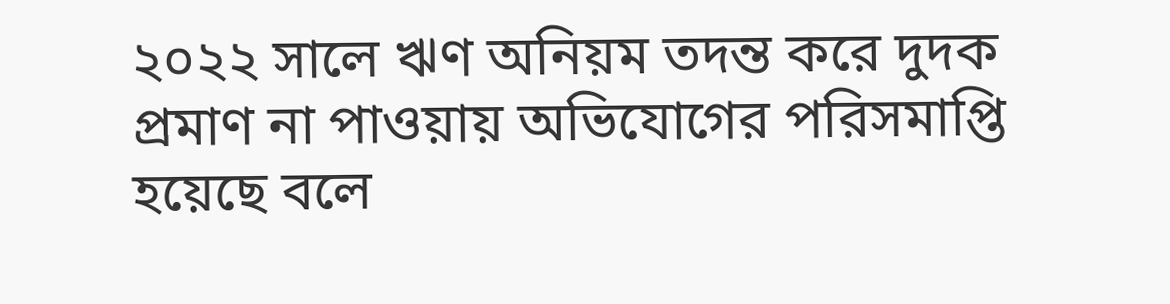২০২২ সালে ঋণ অনিয়ম তদন্ত করে দুদক প্রমাণ না পাওয়ায় অভিযোগের পরিসমাপ্তি হয়েছে বলে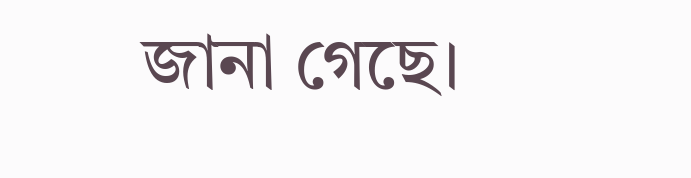জানা গেছে।